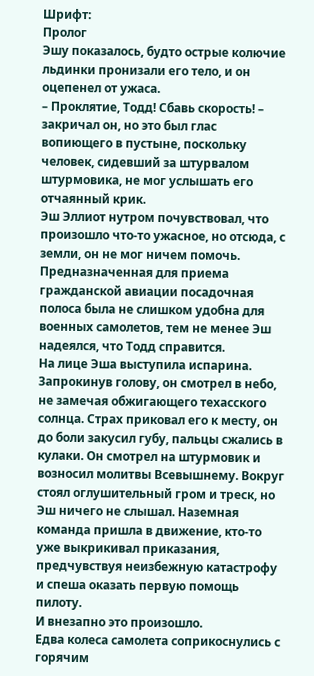Шрифт:
Пролог
Эшу показалось, будто острые колючие льдинки пронизали его тело, и он оцепенел от ужаса.
– Проклятие, Тодд! Сбавь скорость! – закричал он, но это был глас вопиющего в пустыне, поскольку человек, сидевший за штурвалом штурмовика, не мог услышать его отчаянный крик.
Эш Эллиот нутром почувствовал, что произошло что-то ужасное, но отсюда, с земли, он не мог ничем помочь. Предназначенная для приема гражданской авиации посадочная полоса была не слишком удобна для военных самолетов, тем не менее Эш надеялся, что Тодд справится.
На лице Эша выступила испарина. Запрокинув голову, он смотрел в небо, не замечая обжигающего техасского солнца. Страх приковал его к месту, он до боли закусил губу, пальцы сжались в кулаки. Он смотрел на штурмовик и возносил молитвы Всевышнему. Вокруг стоял оглушительный гром и треск, но Эш ничего не слышал. Наземная команда пришла в движение, кто-то уже выкрикивал приказания, предчувствуя неизбежную катастрофу и спеша оказать первую помощь пилоту.
И внезапно это произошло.
Едва колеса самолета соприкоснулись с горячим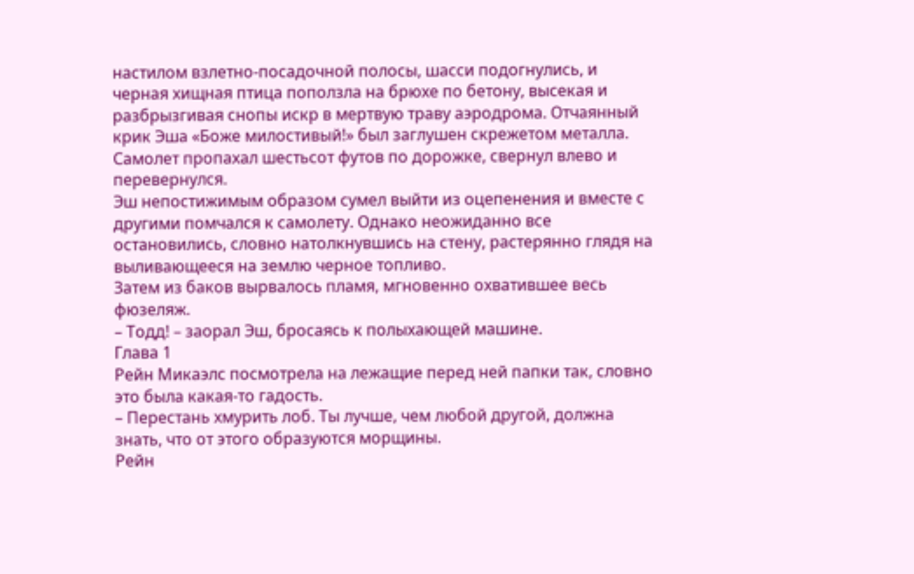настилом взлетно-посадочной полосы, шасси подогнулись, и черная хищная птица поползла на брюхе по бетону, высекая и разбрызгивая снопы искр в мертвую траву аэродрома. Отчаянный крик Эша «Боже милостивый!» был заглушен скрежетом металла. Самолет пропахал шестьсот футов по дорожке, свернул влево и перевернулся.
Эш непостижимым образом сумел выйти из оцепенения и вместе с другими помчался к самолету. Однако неожиданно все остановились, словно натолкнувшись на стену, растерянно глядя на выливающееся на землю черное топливо.
Затем из баков вырвалось пламя, мгновенно охватившее весь фюзеляж.
– Тодд! – заорал Эш, бросаясь к полыхающей машине.
Глава 1
Рейн Микаэлс посмотрела на лежащие перед ней папки так, словно это была какая-то гадость.
– Перестань хмурить лоб. Ты лучше, чем любой другой, должна знать, что от этого образуются морщины.
Рейн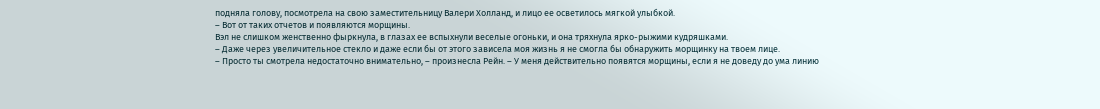подняла голову, посмотрела на свою заместительницу Валери Холланд, и лицо ее осветилось мягкой улыбкой.
– Вот от таких отчетов и появляются морщины.
Вэл не слишком женственно фыркнула, в глазах ее вспыхнули веселые огоньки, и она тряхнула ярко-рыжими кудряшками.
– Даже через увеличительное стекло и даже если бы от этого зависела моя жизнь я не смогла бы обнаружить морщинку на твоем лице.
– Просто ты смотрела недостаточно внимательно, – произнесла Рейн. – У меня действительно появятся морщины, если я не доведу до ума линию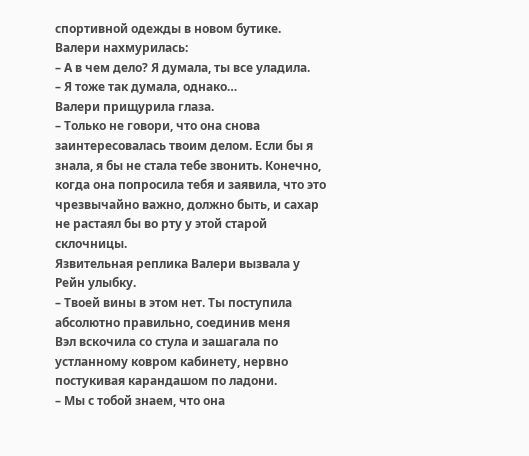спортивной одежды в новом бутике.
Валери нахмурилась:
– А в чем дело? Я думала, ты все уладила.
– Я тоже так думала, однако…
Валери прищурила глаза.
– Только не говори, что она снова заинтересовалась твоим делом. Если бы я знала, я бы не стала тебе звонить. Конечно, когда она попросила тебя и заявила, что это чрезвычайно важно, должно быть, и сахар не растаял бы во рту у этой старой склочницы.
Язвительная реплика Валери вызвала у Рейн улыбку.
– Твоей вины в этом нет. Ты поступила абсолютно правильно, соединив меня
Вэл вскочила со стула и зашагала по устланному ковром кабинету, нервно постукивая карандашом по ладони.
– Мы с тобой знаем, что она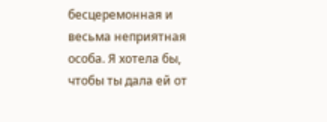бесцеремонная и весьма неприятная особа. Я хотела бы, чтобы ты дала ей от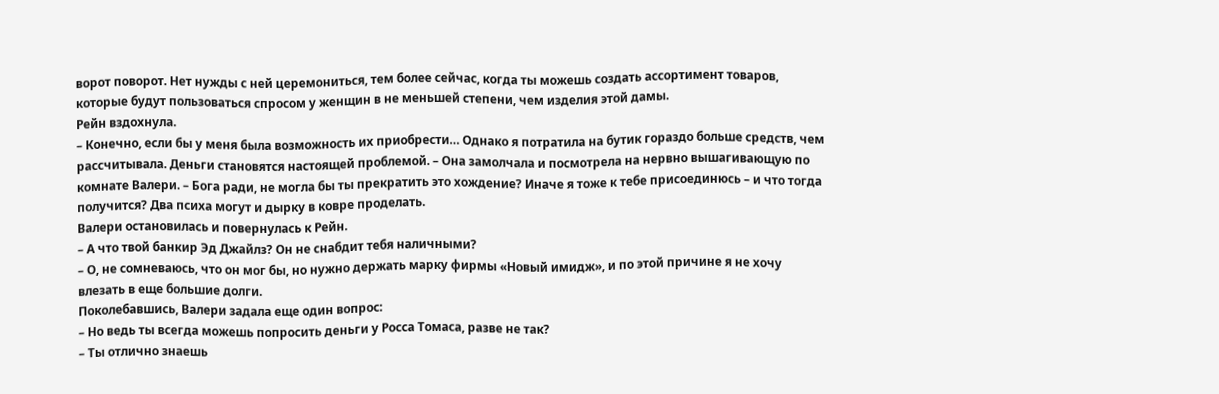ворот поворот. Нет нужды с ней церемониться, тем более сейчас, когда ты можешь создать ассортимент товаров, которые будут пользоваться спросом у женщин в не меньшей степени, чем изделия этой дамы.
Рейн вздохнула.
– Конечно, если бы у меня была возможность их приобрести… Однако я потратила на бутик гораздо больше средств, чем рассчитывала. Деньги становятся настоящей проблемой. – Она замолчала и посмотрела на нервно вышагивающую по комнате Валери. – Бога ради, не могла бы ты прекратить это хождение? Иначе я тоже к тебе присоединюсь – и что тогда получится? Два психа могут и дырку в ковре проделать.
Валери остановилась и повернулась к Рейн.
– А что твой банкир Эд Джайлз? Он не снабдит тебя наличными?
– О, не сомневаюсь, что он мог бы, но нужно держать марку фирмы «Новый имидж», и по этой причине я не хочу влезать в еще большие долги.
Поколебавшись, Валери задала еще один вопрос:
– Но ведь ты всегда можешь попросить деньги у Росса Томаса, разве не так?
– Ты отлично знаешь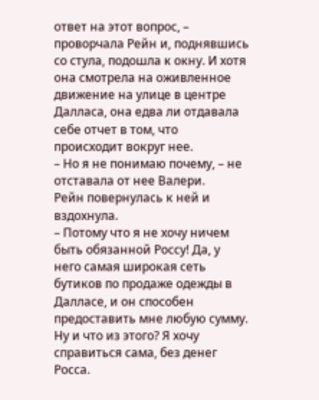ответ на этот вопрос, – проворчала Рейн и, поднявшись со стула, подошла к окну. И хотя она смотрела на оживленное движение на улице в центре Далласа, она едва ли отдавала себе отчет в том, что происходит вокруг нее.
– Но я не понимаю почему, – не отставала от нее Валери.
Рейн повернулась к ней и вздохнула.
– Потому что я не хочу ничем быть обязанной Россу! Да, у него самая широкая сеть бутиков по продаже одежды в Далласе, и он способен предоставить мне любую сумму. Ну и что из этого? Я хочу справиться сама, без денег Росса.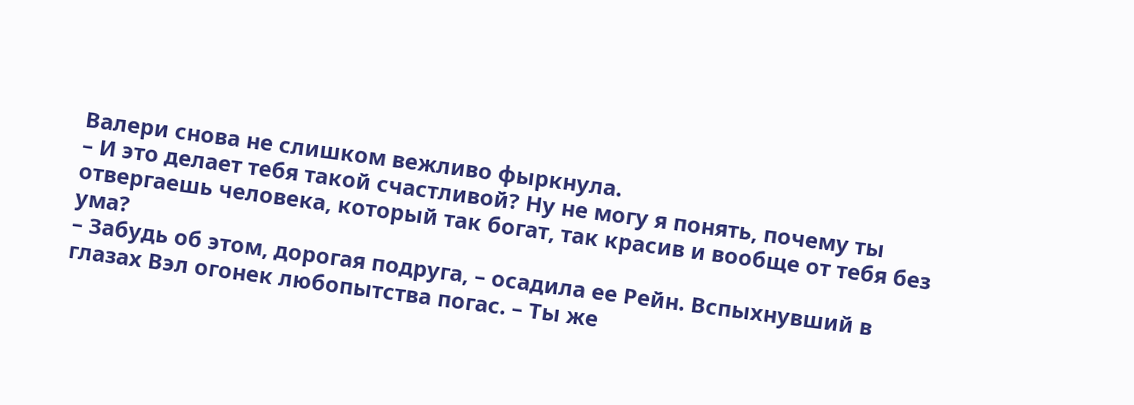Валери снова не слишком вежливо фыркнула.
– И это делает тебя такой счастливой? Ну не могу я понять, почему ты отвергаешь человека, который так богат, так красив и вообще от тебя без ума?
– Забудь об этом, дорогая подруга, – осадила ее Рейн. Вспыхнувший в глазах Вэл огонек любопытства погас. – Ты же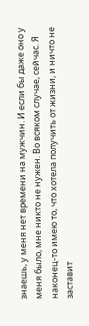знаешь, у меня нет времени на мужчин. И если бы даже оно у меня было, мне никто не нужен. Во всяком случае, сейчас. Я наконец-то имею то, что хотела получить от жизни, и ничто не заставит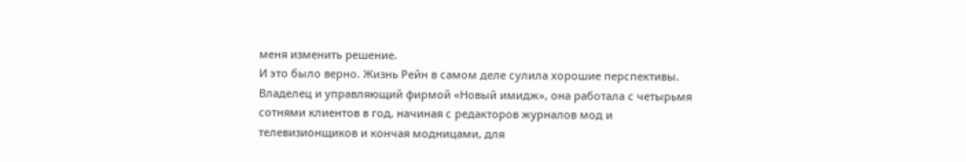меня изменить решение.
И это было верно. Жизнь Рейн в самом деле сулила хорошие перспективы. Владелец и управляющий фирмой «Новый имидж», она работала с четырьмя сотнями клиентов в год, начиная с редакторов журналов мод и телевизионщиков и кончая модницами, для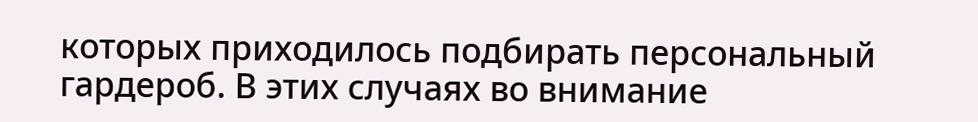которых приходилось подбирать персональный гардероб. В этих случаях во внимание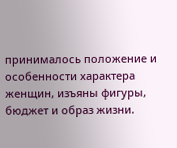принималось положение и особенности характера женщин, изъяны фигуры, бюджет и образ жизни.